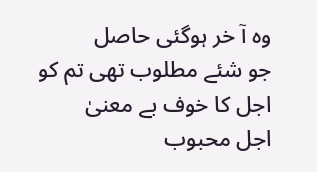وہ آ خر ہوگئی حاصل
جو شئے مطلوب تھی تم کو
اجل کا خوف بے معنیٰ
اجل محبوب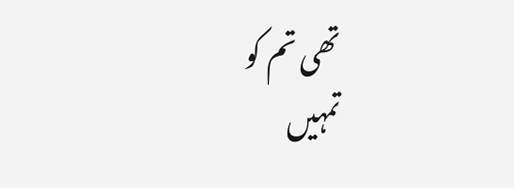تھی تم کو
تمہیں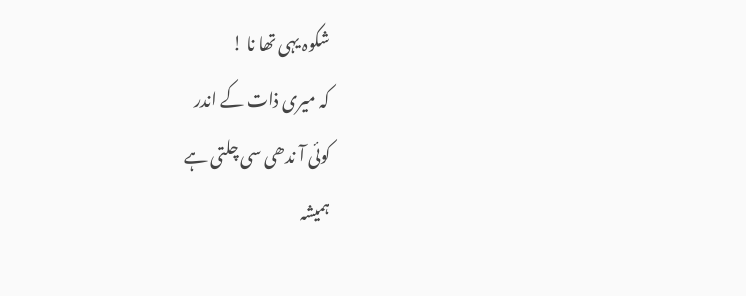شکوہ یہی تھا نا !
کہ میری ذات کے اندر
کوئی آ ندھی سی چلتی ہے
ہمیشہ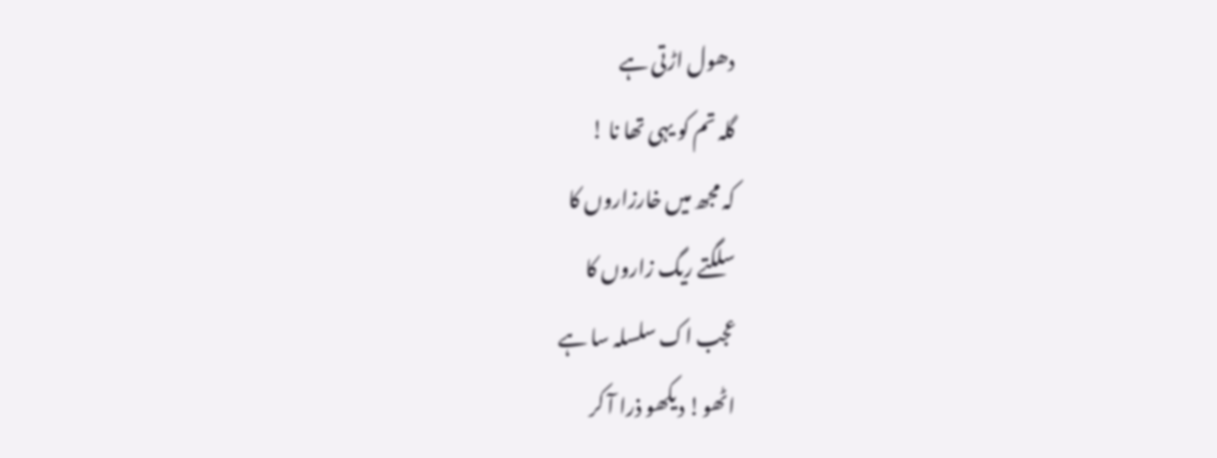دھول اڑتی ہے
گلہ تم کو یہی تھا نا !
کہ مجھ میں خارزاروں کا
سلگتے ریگ زاروں کا
عجب اک سلسلہ سا ہے
اٹھو! دیکھو ذرا آ کر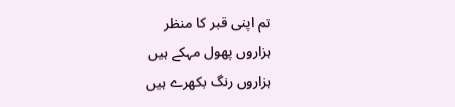تم اپنی قبر کا منظر
ہزاروں پھول مہکے ہیں
ہزاروں رنگ بکھرے ہیں